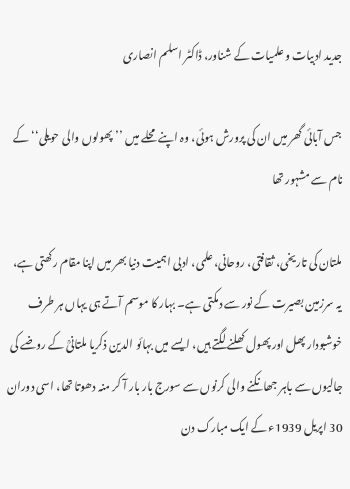جدید ادبیات و علمیات کے شناور، ڈاکٹر اسلم انصاری

جس آبائی گھر میں ان کی پرورش ہوئی، وہ اپنے محلے میں ’’ پھولوں والی حویلی‘‘ کے نام سے مشہور تھا

ملتان کی تاریخی، ثقافتی، روحانی، علمی، ادبی اہمیت دنیا بھر میں اپنا مقام رکھتی ہے، یہ سرزمین بصیرت کے نور سے دمکتی ہے۔ بہار کا موسم آتے ہی یہاں ہر طرف خوشبودار پھل اور پھول کھلنے لگتے ہیں، ایسے میں بہائو الدین ذکریا ملتانیؒ کے روضے کی جالیوں سے باہر جھانکنے والی کرنوں سے سورج بار بار آ کر منہ دھوتا تھا، اسی دوران 30 اپریل 1939ء کے ایک مبارک دن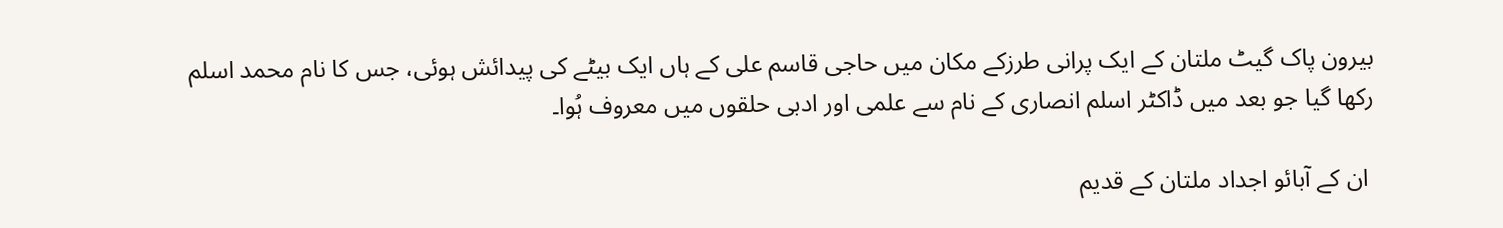بیرون پاک گیٹ ملتان کے ایک پرانی طرزکے مکان میں حاجی قاسم علی کے ہاں ایک بیٹے کی پیدائش ہوئی، جس کا نام محمد اسلم رکھا گیا جو بعد میں ڈاکٹر اسلم انصاری کے نام سے علمی اور ادبی حلقوں میں معروف ہُوا۔

 ان کے آبائو اجداد ملتان کے قدیم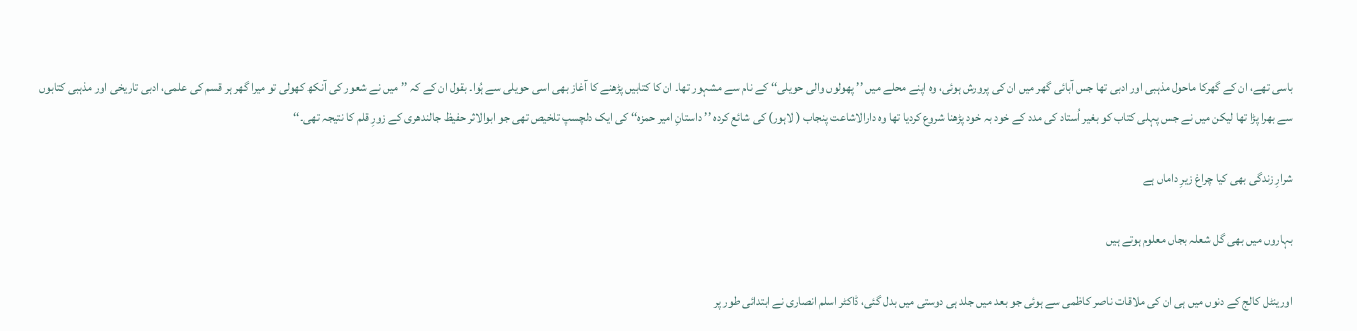باسی تھے، ان کے گھرکا ماحول مذہبی اور ادبی تھا جس آبائی گھر میں ان کی پرورش ہوئی، وہ اپنے محلے میں ’’ پھولوں والی حویلی‘‘ کے نام سے مشہور تھا۔ ان کا کتابیں پڑھنے کا آغاز بھی اسی حویلی سے ہُوا۔ بقول ان کے کہ ’’ میں نے شعور کی آنکھ کھولی تو میرا گھر ہر قسم کی علمی، ادبی تاریخی اور مذہبی کتابوں سے بھرا پڑا تھا لیکن میں نے جس پہلی کتاب کو بغیر اُستاد کی مدد کے خود بہ خود پڑھنا شروع کردیا تھا وہ دارالاشاعت پنجاب ( لاہور) کی شائع کردہ ’’ داستانِ امیر حمزہ‘‘ کی ایک دلچسپ تلخیص تھی جو ابوالاثر حفیظ جالندھری کے زورِ قلم کا نتیجہ تھی۔‘‘

شرارِ زندگی بھی کیا چراغ زیرِ داماں ہے

بہاروں میں بھی گل شعلہ بجاں معلوم ہوتے ہیں

اورینٹل کالج کے دنوں میں ہی ان کی ملاقات ناصر کاظمی سے ہوئی جو بعد میں جلد ہی دوستی میں بدل گئی، ڈاکٹر اسلم انصاری نے ابتدائی طور پر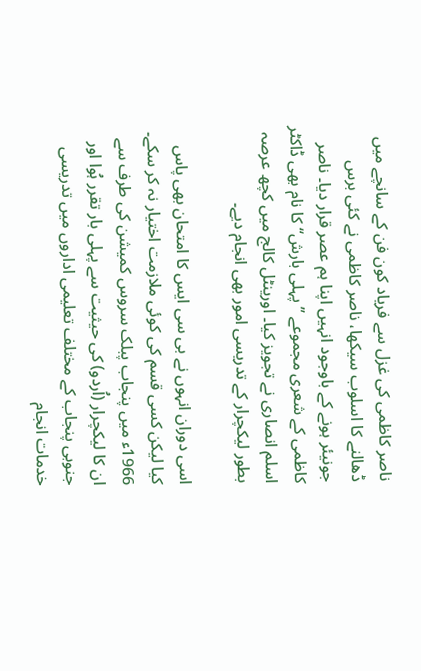ناصر کاظمی کی غزل سے فریاد کون فن کے سانچے میں ڈھالنے کا اسلوب سیکھا، ناصر کاظمی نے کئی برس جونیئر ہونے کے باوجود انہیں اپنا ہم عصر قرار دیا۔ ناصر کاظمی کے شعری مجموعے ’’ پہلی بارش‘‘ کا نام بھی ڈاکٹر اسلم انصاری نے تجویز کیا۔ اورینٹل کالج میں کچھ عرصہ بطور لیکچرار کے تدریسی امور بھی انجام دیے۔

اسی دوران انہوں نے بی سی ایس کا امتحان بھی پاس کیا لیکن کسی قسم کی کوئی ملازمت اختیار نہ کر سکے۔ 1966ء میں پنجاب پبلک سروس کمیشن کی طرف سے ان کا لیکچرار (اُردو) کی حیثیت سے پہلی بار تقرر ہُوا اور جنوبی پنجاب کے مختلف تعلیمی اداروں میں تدریسی خدمات انجام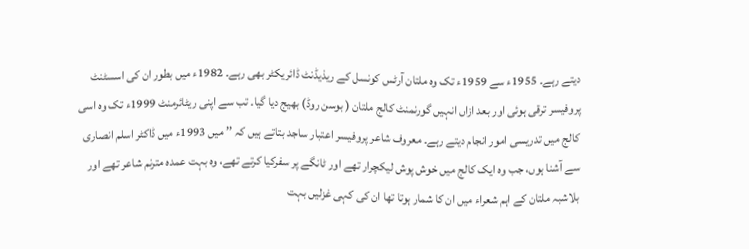دیتے رہے۔ 1955ء سے 1959ء تک وہ ملتان آرٹس کونسل کے ریذیڈنٹ ڈائریکٹر بھی رہے۔ 1982ء میں بطور ان کی اسسٹنٹ پروفیسر ترقی ہوئی اور بعد ازاں انہیں گورنمنٹ کالج ملتان ( بوسن روڈ) بھیج دیا گیا۔ تب سے اپنی ریٹائرمنٹ 1999ء تک وہ اسی کالج میں تدریسی امور انجام دیتے رہے۔ معروف شاعر پروفیسر اعتبار ساجد بتاتے ہیں کہ ’’ میں 1993ء میں ڈاکٹر اسلم انصاری سے آشنا ہوں، جب وہ ایک کالج میں خوش پوش لیکچرار تھے اور ٹانگے پر سفرکیا کرتے تھے، وہ بہت عمدہ مترنم شاعر تھے اور بلاشبہ ملتان کے اہم شعراء میں ان کا شمار ہوتا تھا ان کی کہی غزلیں بہت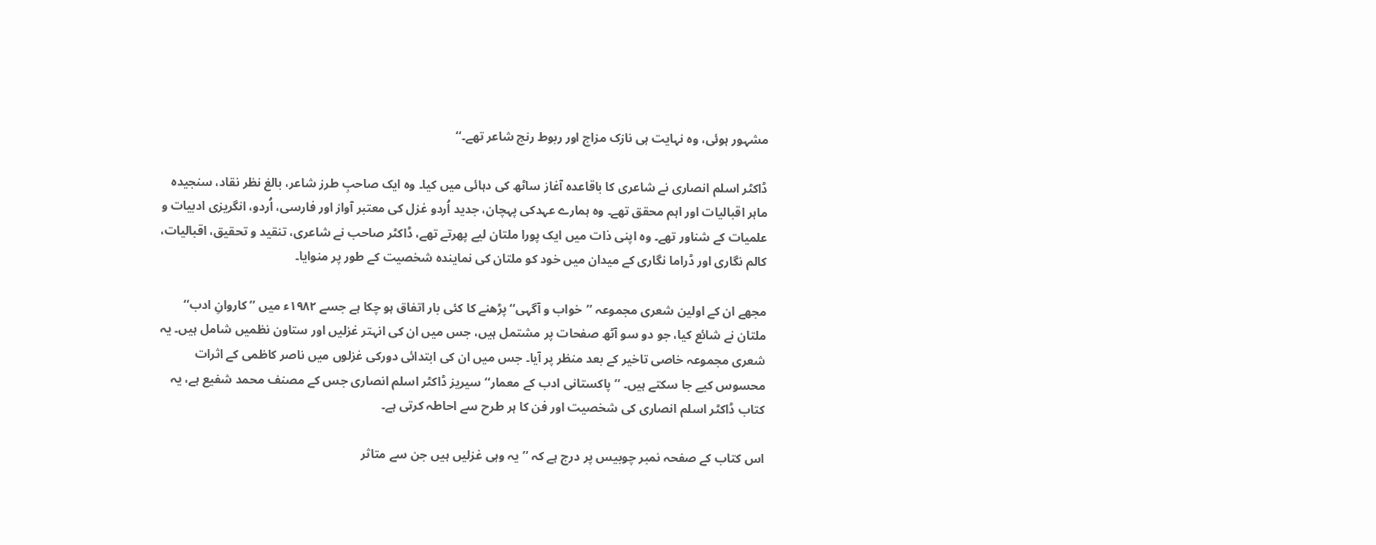مشہور ہوئی، وہ نہایت ہی نازک مزاج اور ربوط رنج شاعر تھے۔‘‘

ڈاکٹر اسلم انصاری نے شاعری کا باقاعدہ آغاز ساٹھ کی دہائی میں کیا۔ وہ ایک صاحبِ طرز شاعر، بالغ نظر نقاد، سنجیدہ ماہر اقبالیات اور اہم محقق تھے۔ وہ ہمارے عہدکی پہچان، جدید اُردو غزل کی معتبر آواز اور فارسی، اُردو، انگریزی ادبیات و علمیات کے شناور تھے۔ وہ اپنی ذات میں ایک پورا ملتان لیے پھرتے تھے، ڈاکٹر صاحب نے شاعری، تنقید و تحقیق، اقبالیات، کالم نگاری اور ڈراما نگاری کے میدان میں خود کو ملتان کی نمایندہ شخصیت کے طور پر منوایا۔

مجھے ان کے اولین شعری مجموعہ ’’خواب و آگہی‘‘ پڑھنے کا کئی بار اتفاق ہو چکا ہے جسے ۱۹۸۲ء میں ’’ کاروانِ ادب‘‘ ملتان نے شائع کیا، جو دو سو آٹھ صفحات پر مشتمل ہیں، جس میں ان کی انہتر غزلیں اور ستاون نظمیں شامل ہیں۔ یہ شعری مجموعہ خاصی تاخیر کے بعد منظر پر آیا۔ جس میں ان کی ابتدائی دورکی غزلوں میں ناصر کاظمی کے اثرات محسوس کیے جا سکتے ہیں۔ ’’ پاکستانی ادب کے معمار‘‘ سیریز ڈاکٹر اسلم انصاری جس کے مصنف محمد شفیع ہے، یہ کتاب ڈاکٹر اسلم انصاری کی شخصیت اور فن کا ہر طرح سے احاطہ کرتی ہے۔

اس کتاب کے صفحہ نمبر چوبیس پر درج ہے کہ ’’ یہ وہی غزلیں ہیں جن سے متاثر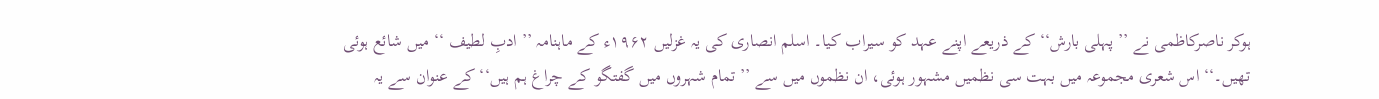ہوکر ناصرکاظمی نے ’’ پہلی بارش‘‘ کے ذریعے اپنے عہد کو سیراب کیا۔ اسلم انصاری کی یہ غزلیں ۱۹۶۲ء کے ماہنامہ ’’ ادبِ لطیف ‘‘ میں شائع ہوئی تھیں۔‘‘ اس شعری مجموعہ میں بہت سی نظمیں مشہور ہوئی، ان نظموں میں سے ’’ تمام شہروں میں گفتگو کے چراغ ہم ہیں‘‘ کے عنوان سے یہ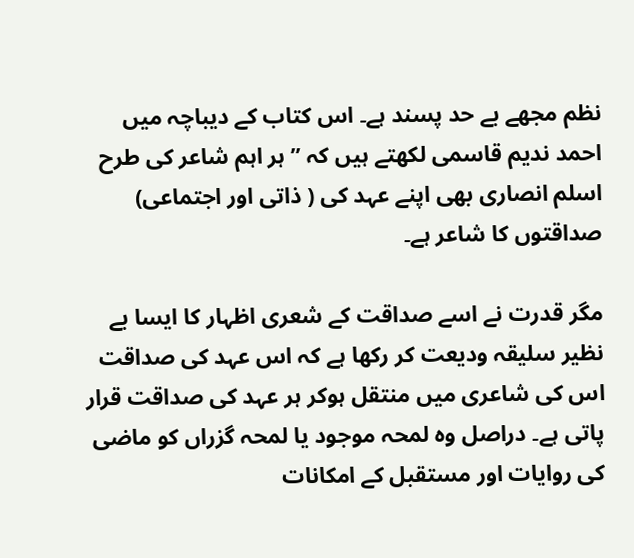نظم مجھے بے حد پسند ہے۔ اس کتاب کے دیباچہ میں احمد ندیم قاسمی لکھتے ہیں کہ ’’ ہر اہم شاعر کی طرح اسلم انصاری بھی اپنے عہد کی ( ذاتی اور اجتماعی) صداقتوں کا شاعر ہے۔

مگر قدرت نے اسے صداقت کے شعری اظہار کا ایسا بے نظیر سلیقہ ودیعت کر رکھا ہے کہ اس عہد کی صداقت اس کی شاعری میں منتقل ہوکر ہر عہد کی صداقت قرار پاتی ہے۔ دراصل وہ لمحہ موجود یا لمحہ گزراں کو ماضی کی روایات اور مستقبل کے امکانات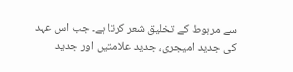سے مربوط کے تخلیق شعر کرتا ہے۔ جب اس عہد کی جدید امیجری، جدید علامتیں اور جدید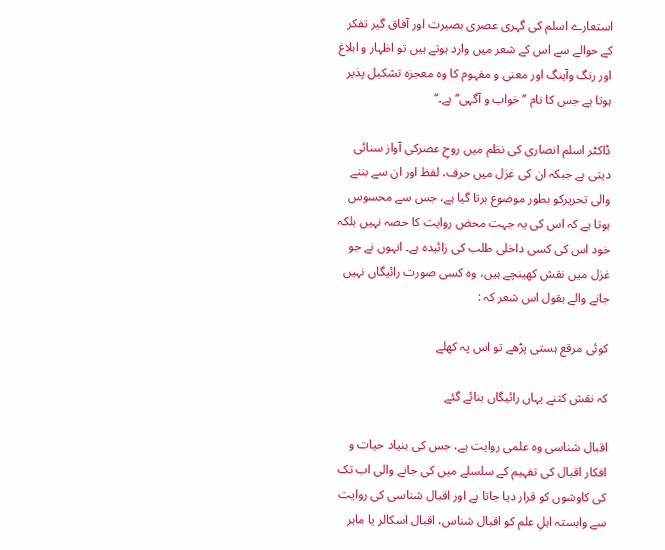استعارے اسلم کی گہری عصری بصیرت اور آفاق گیر تفکر کے حوالے سے اس کے شعر میں وارد ہوتے ہیں تو اظہار و ابلاغ اور رنگ وآہنگ اور معنی و مفہوم کا وہ معجزہ تشکیل پذیر ہوتا ہے جس کا نام ’’خواب و آگہی‘‘ ہے۔‘‘

ڈاکٹر اسلم انصاری کی نظم میں روحِ عصرکی آواز سنائی دیتی ہے جبکہ ان کی غزل میں حرف، لفظ اور ان سے بننے والی تحریرکو بطور موضوع برتا گیا ہے، جس سے محسوس ہوتا ہے کہ اس کی یہ جہت محض روایت کا حصہ نہیں بلکہ خود اس کی کسی داخلی طلب کی زائیدہ ہے۔ انہوں نے جو غزل میں نقش کھینچے ہیں، وہ کسی صورت رائیگاں نہیں جانے والے بقول اس شعر کہ :

کوئی مرقع ہستی پڑھے تو اس پہ کھلے

کہ نقش کتنے یہاں رائیگاں بنائے گئے

اقبال شناسی وہ علمی روایت ہے، جس کی بنیاد حیات و افکار اقبال کی تفہیم کے سلسلے میں کی جانے والی اب تک کی کاوشوں کو قرار دیا جاتا ہے اور اقبال شناسی کی روایت سے وابستہ اہلِ علم کو اقبال شناس، اقبال اسکالر یا ماہر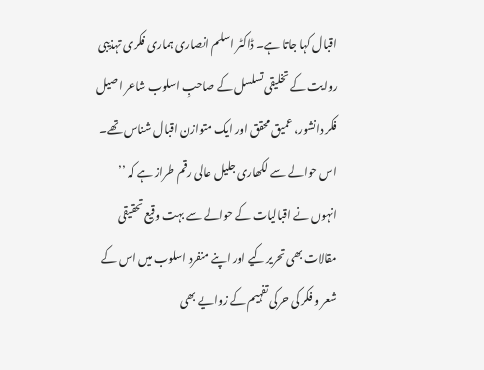اقبال کہا جاتا ہے۔ ڈاکٹر اسلم انصاری ہماری فکری تہذیبی روایت کے تخلیقی تسلسل کے صاحبِ اسلوب شاعر اصیل فکر دانشور، عمیق محقق اور ایک متوازن اقبال شناس تھے۔ اس حوالے سے لکھاری جلیل عالی رقم طراز ہے کہ ’’ انہوں نے اقبالیات کے حوالے سے بہت وقیع تحقیقی مقالات بھی تحریر کیے اور اپنے منفرد اسلوب میں اس کے شعر و فکر کی حرکی تفہیم کے زوایے بھی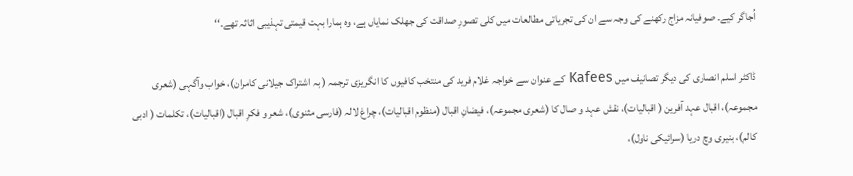اُجاگر کیے۔ صوفیانہ مزاج رکھنے کی وجہ سے ان کی تجریاتی مطالعات میں کلی تصورِ صداقت کی جھلک نمایاں ہے، وہ ہمارا بہت قیمتی تہذیبی اثاثہ تھے۔‘‘

ڈاکٹر اسلم انصاری کی دیگر تصانیف میں Kafees کے عنوان سے خواجہ غلام فرید کی منتخب کافیوں کا انگریزی ترجمہ ( بہ اشتراک جیلانی کامران)، خواب وآگہی (شعری مجموعہ)، اقبال عہد آفرین ( اقبالیات)، نقش عہد و صال کا (شعری مجموعہ)، فیضانِ اقبال (منظوم اقبالیات)، چراغ لالہ (فارسی مثنوی)، شعر و فکرِ اقبال (اقبالیات)، تکلمات ( ادبی کالم)، بنیری وچ دریا (سرائیکی ناول)،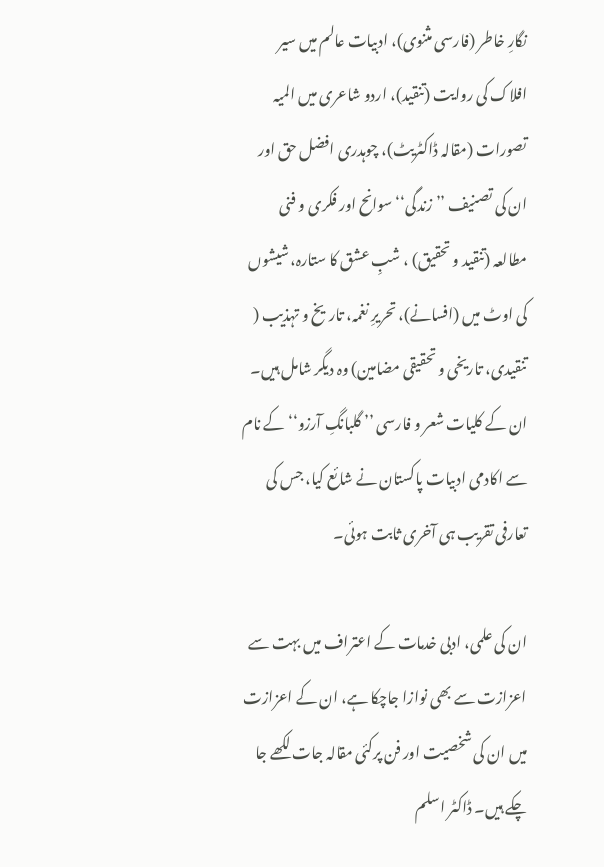نگارِ خاطر (فارسی مثنوی)، ادبیات عالم میں سیر افلاک کی روایت (تنقید)، اردو شاعری میں المیہ تصورات (مقالہ ڈاکٹریٹ)، چوہدری افضل حق اور ان کی تصنیف ’’ زندگی‘‘ سوانح اور فکری و فنی مطالعہ (تنقید و تحقیق) ، شبِ عشق کا ستارہ، شیشوں کی اوٹ میں (افسانے)، تحریرِ نغمہ، تاریخ و تہذیب ( تنقیدی، تاریخی و تحقیقی مضامین) وہ دیگر شامل ہیں۔ ان کے کلیات شعر و فارسی ’’ گلبانگِ آرزو‘‘ کے نام سے اکادمی ادبیات پاکستان نے شائع کیا، جس کی تعارفی تقریب ہی آخری ثابت ہوئی۔

ان کی علمی، ادبی خدمات کے اعتراف میں بہت سے اعزازت سے بھی نوازا جاچکا ہے، ان کے اعزازت میں ان کی شخصیت اور فن پرکئی مقالہ جات لکھے جا چکے ہیں۔ ڈاکٹر اسلم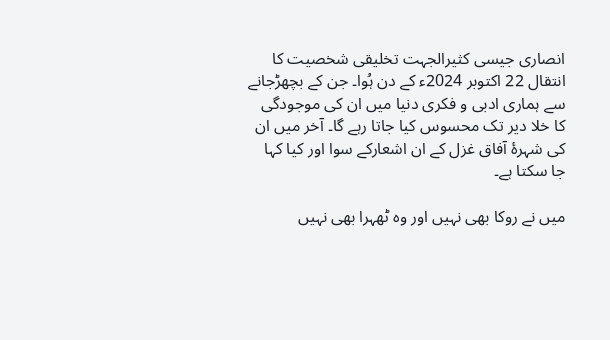انصاری جیسی کثیرالجہت تخلیقی شخصیت کا انتقال 22 اکتوبر 2024ء کے دن ہُوا۔ جن کے بچھڑجانے سے ہماری ادبی و فکری دنیا میں ان کی موجودگی کا خلا دیر تک محسوس کیا جاتا رہے گا۔ آخر میں ان کی شہرۂ آفاق غزل کے ان اشعارکے سوا اور کیا کہا جا سکتا ہے۔

میں نے روکا بھی نہیں اور وہ ٹھہرا بھی نہیں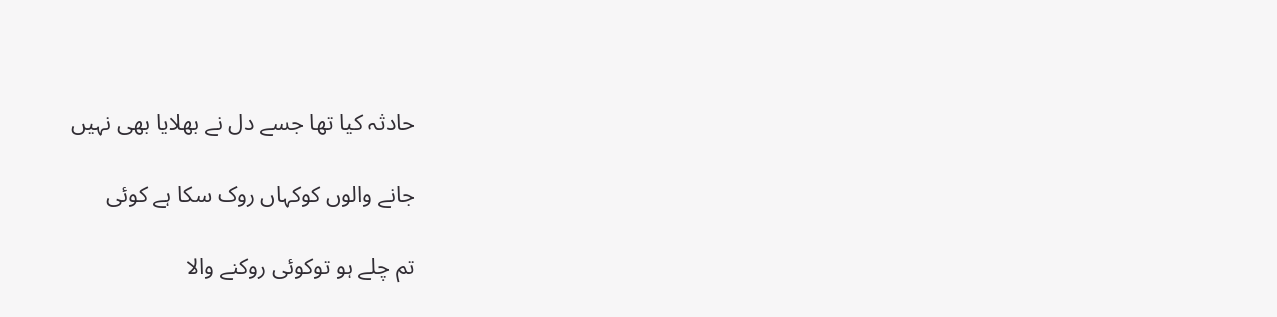حادثہ کیا تھا جسے دل نے بھلایا بھی نہیں

جانے والوں کوکہاں روک سکا ہے کوئی

تم چلے ہو توکوئی روکنے والا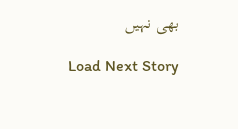بھی نہیں

Load Next Story